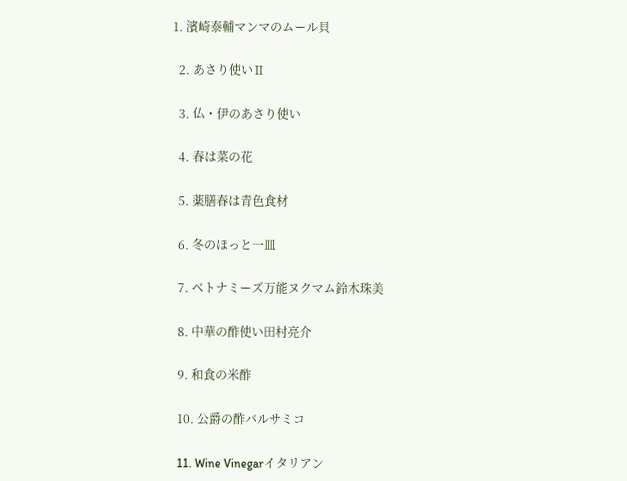1. 濱崎泰輔マンマのムール貝

  2. あさり使いⅡ

  3. 仏・伊のあさり使い

  4. 春は菜の花

  5. 薬膳春は青色食材

  6. 冬のほっと一皿

  7. ベトナミーズ万能ヌクマム鈴木珠美

  8. 中華の酢使い田村亮介

  9. 和食の米酢

  10. 公爵の酢バルサミコ

  11. Wine Vinegarイタリアン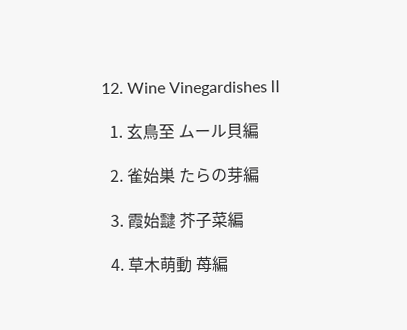12. Wine VinegardishesⅡ

  1. 玄鳥至 ムール貝編

  2. 雀始巣 たらの芽編

  3. 霞始靆 芥子菜編

  4. 草木萌動 苺編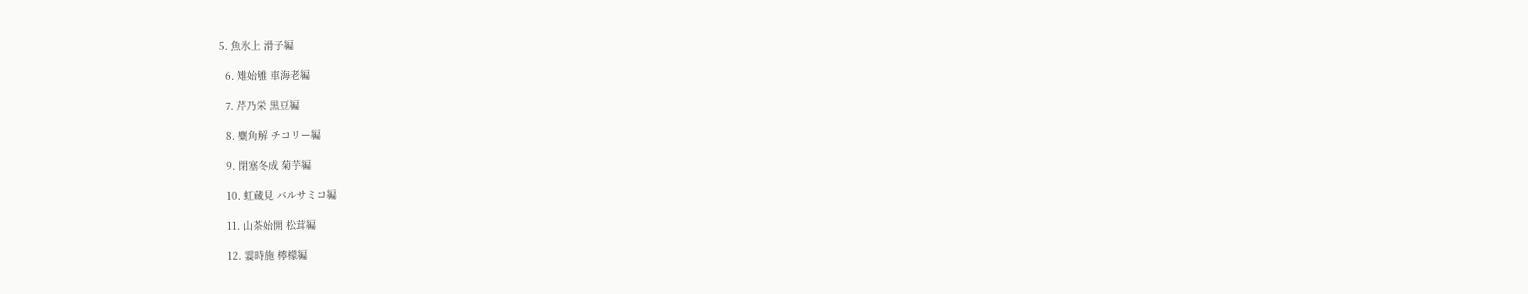5. 魚氷上 滑子編

  6. 雉始雊 車海老編

  7. 芹乃栄 黒豆編

  8. 麋角解 チコリー編

  9. 閉塞冬成 菊芋編

  10. 虹蔵見 バルサミコ編

  11. 山茶始開 松茸編

  12. 霎時施 檸檬編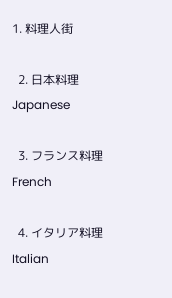1. 料理人街

  2. 日本料理 Japanese

  3. フランス料理 French

  4. イタリア料理 Italian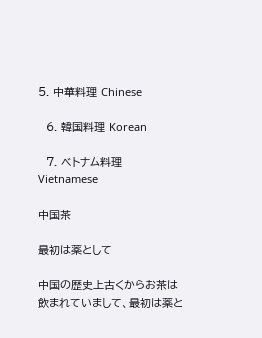5. 中華料理 Chinese

  6. 韓国料理 Korean

  7. ベトナム料理 Vietnamese

中国茶

最初は薬として

中国の歴史上古くからお茶は飲まれていまして、最初は薬と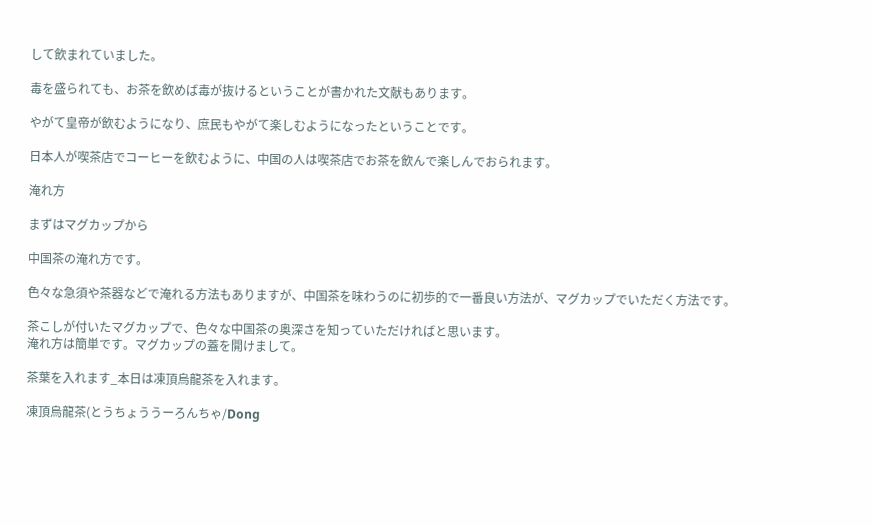して飲まれていました。

毒を盛られても、お茶を飲めば毒が抜けるということが書かれた文献もあります。

やがて皇帝が飲むようになり、庶民もやがて楽しむようになったということです。

日本人が喫茶店でコーヒーを飲むように、中国の人は喫茶店でお茶を飲んで楽しんでおられます。

淹れ方

まずはマグカップから

中国茶の淹れ方です。

色々な急須や茶器などで淹れる方法もありますが、中国茶を味わうのに初歩的で一番良い方法が、マグカップでいただく方法です。

茶こしが付いたマグカップで、色々な中国茶の奥深さを知っていただければと思います。
淹れ方は簡単です。マグカップの蓋を開けまして。

茶葉を入れます_本日は凍頂烏龍茶を入れます。

凍頂烏龍茶(とうちょううーろんちゃ/Dong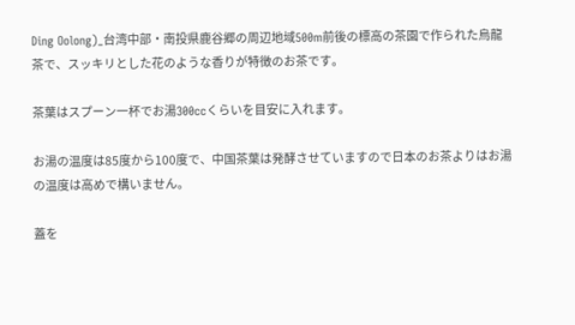Ding Oolong)_台湾中部・南投県鹿谷郷の周辺地域500m前後の標高の茶園で作られた烏龍茶で、スッキリとした花のような香りが特徴のお茶です。

茶葉はスプーン一杯でお湯300ccくらいを目安に入れます。

お湯の温度は85度から100度で、中国茶葉は発酵させていますので日本のお茶よりはお湯の温度は高めで構いません。

蓋を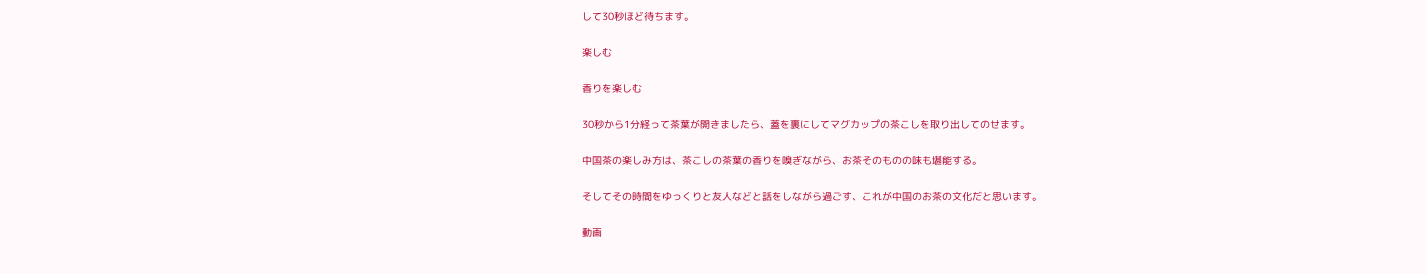して30秒ほど待ちます。

楽しむ

香りを楽しむ

30秒から1分経って茶葉が開きましたら、蓋を裏にしてマグカップの茶こしを取り出してのせます。

中国茶の楽しみ方は、茶こしの茶葉の香りを嗅ぎながら、お茶そのものの味も堪能する。

そしてその時間をゆっくりと友人などと話をしながら過ごす、これが中国のお茶の文化だと思います。

動画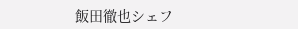飯田徹也シェフ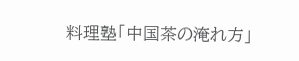料理塾「中国茶の淹れ方」